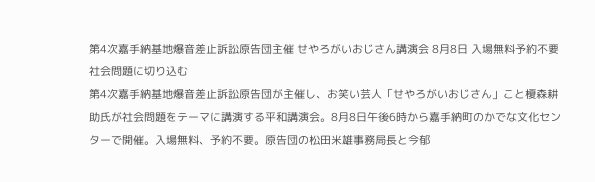第4次嘉手納基地爆音差止訴訟原告団主催 せやろがいおじさん講演会 8月8日 入場無料予約不要 社会問題に切り込む
第4次嘉手納基地爆音差止訴訟原告団が主催し、お笑い芸人「せやろがいおじさん」こと榎森耕助氏が社会問題をテーマに講演する平和講演会。8月8日午後6時から嘉手納町のかでな文化センターで開催。入場無料、予約不要。原告団の松田米雄事務局長と今郁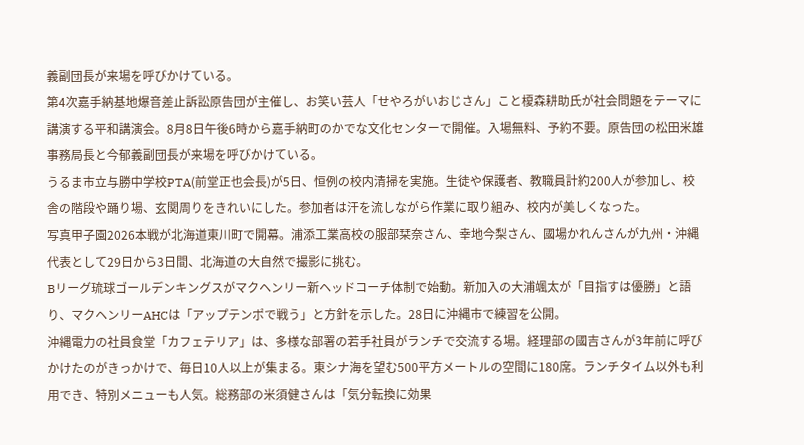義副団長が来場を呼びかけている。
第4次嘉手納基地爆音差止訴訟原告団が主催し、お笑い芸人「せやろがいおじさん」こと榎森耕助氏が社会問題をテーマに講演する平和講演会。8月8日午後6時から嘉手納町のかでな文化センターで開催。入場無料、予約不要。原告団の松田米雄事務局長と今郁義副団長が来場を呼びかけている。
うるま市立与勝中学校PTA(前堂正也会長)が5日、恒例の校内清掃を実施。生徒や保護者、教職員計約200人が参加し、校舎の階段や踊り場、玄関周りをきれいにした。参加者は汗を流しながら作業に取り組み、校内が美しくなった。
写真甲子園2026本戦が北海道東川町で開幕。浦添工業高校の服部栞奈さん、幸地今梨さん、國場かれんさんが九州・沖縄代表として29日から3日間、北海道の大自然で撮影に挑む。
Bリーグ琉球ゴールデンキングスがマクヘンリー新ヘッドコーチ体制で始動。新加入の大浦颯太が「目指すは優勝」と語り、マクヘンリーAHCは「アップテンポで戦う」と方針を示した。28日に沖縄市で練習を公開。
沖縄電力の社員食堂「カフェテリア」は、多様な部署の若手社員がランチで交流する場。経理部の國吉さんが3年前に呼びかけたのがきっかけで、毎日10人以上が集まる。東シナ海を望む500平方メートルの空間に180席。ランチタイム以外も利用でき、特別メニューも人気。総務部の米須健さんは「気分転換に効果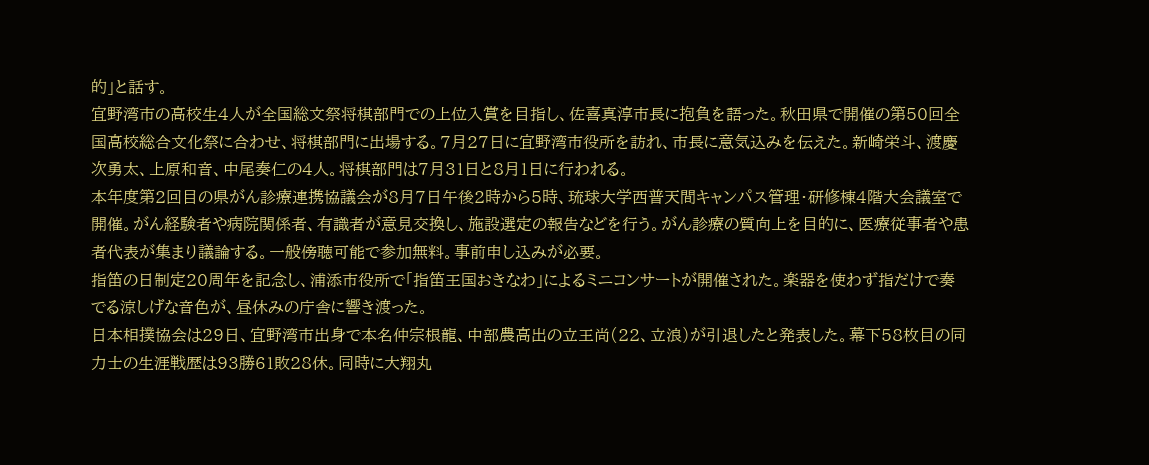的」と話す。
宜野湾市の高校生4人が全国総文祭将棋部門での上位入賞を目指し、佐喜真淳市長に抱負を語った。秋田県で開催の第50回全国高校総合文化祭に合わせ、将棋部門に出場する。7月27日に宜野湾市役所を訪れ、市長に意気込みを伝えた。新崎栄斗、渡慶次勇太、上原和音、中尾奏仁の4人。将棋部門は7月31日と8月1日に行われる。
本年度第2回目の県がん診療連携協議会が8月7日午後2時から5時、琉球大学西普天間キャンパス管理・研修棟4階大会議室で開催。がん経験者や病院関係者、有識者が意見交換し、施設選定の報告などを行う。がん診療の質向上を目的に、医療従事者や患者代表が集まり議論する。一般傍聴可能で参加無料。事前申し込みが必要。
指笛の日制定20周年を記念し、浦添市役所で「指笛王国おきなわ」によるミニコンサートが開催された。楽器を使わず指だけで奏でる涼しげな音色が、昼休みの庁舎に響き渡った。
日本相撲協会は29日、宜野湾市出身で本名仲宗根龍、中部農高出の立王尚(22、立浪)が引退したと発表した。幕下58枚目の同力士の生涯戦歴は93勝61敗28休。同時に大翔丸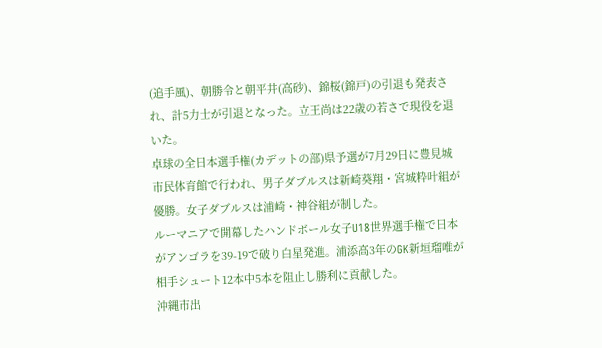(追手風)、朝勝令と朝平井(高砂)、錦桜(錦戸)の引退も発表され、計5力士が引退となった。立王尚は22歳の若さで現役を退いた。
卓球の全日本選手権(カデットの部)県予選が7月29日に豊見城市民体育館で行われ、男子ダブルスは新崎葵翔・宮城粋叶組が優勝。女子ダブルスは浦崎・神谷組が制した。
ルーマニアで開幕したハンドボール女子U18世界選手権で日本がアンゴラを39-19で破り白星発進。浦添高3年のGK新垣瑠唯が相手シュート12本中5本を阻止し勝利に貢献した。
沖縄市出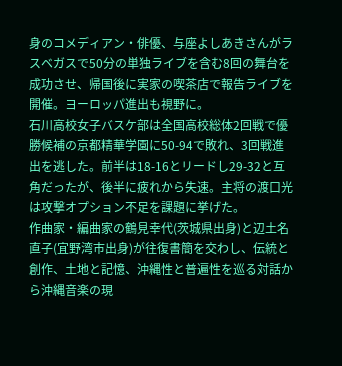身のコメディアン・俳優、与座よしあきさんがラスベガスで50分の単独ライブを含む8回の舞台を成功させ、帰国後に実家の喫茶店で報告ライブを開催。ヨーロッパ進出も視野に。
石川高校女子バスケ部は全国高校総体2回戦で優勝候補の京都精華学園に50-94で敗れ、3回戦進出を逃した。前半は18-16とリードし29-32と互角だったが、後半に疲れから失速。主将の渡口光は攻撃オプション不足を課題に挙げた。
作曲家・編曲家の鶴見幸代(茨城県出身)と辺土名直子(宜野湾市出身)が往復書簡を交わし、伝統と創作、土地と記憶、沖縄性と普遍性を巡る対話から沖縄音楽の現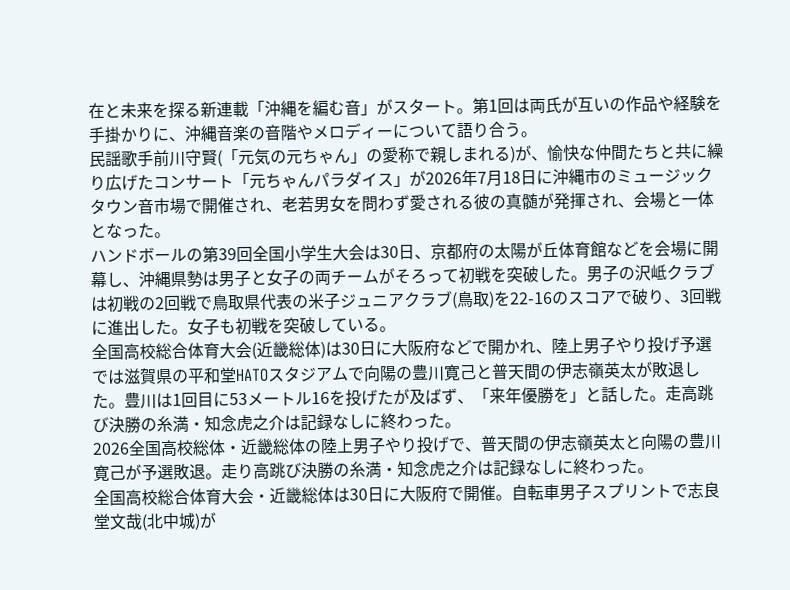在と未来を探る新連載「沖縄を編む音」がスタート。第1回は両氏が互いの作品や経験を手掛かりに、沖縄音楽の音階やメロディーについて語り合う。
民謡歌手前川守賢(「元気の元ちゃん」の愛称で親しまれる)が、愉快な仲間たちと共に繰り広げたコンサート「元ちゃんパラダイス」が2026年7月18日に沖縄市のミュージックタウン音市場で開催され、老若男女を問わず愛される彼の真髄が発揮され、会場と一体となった。
ハンドボールの第39回全国小学生大会は30日、京都府の太陽が丘体育館などを会場に開幕し、沖縄県勢は男子と女子の両チームがそろって初戦を突破した。男子の沢岻クラブは初戦の2回戦で鳥取県代表の米子ジュニアクラブ(鳥取)を22-16のスコアで破り、3回戦に進出した。女子も初戦を突破している。
全国高校総合体育大会(近畿総体)は30日に大阪府などで開かれ、陸上男子やり投げ予選では滋賀県の平和堂HATOスタジアムで向陽の豊川寛己と普天間の伊志嶺英太が敗退した。豊川は1回目に53メートル16を投げたが及ばず、「来年優勝を」と話した。走高跳び決勝の糸満・知念虎之介は記録なしに終わった。
2026全国高校総体・近畿総体の陸上男子やり投げで、普天間の伊志嶺英太と向陽の豊川寛己が予選敗退。走り高跳び決勝の糸満・知念虎之介は記録なしに終わった。
全国高校総合体育大会・近畿総体は30日に大阪府で開催。自転車男子スプリントで志良堂文哉(北中城)が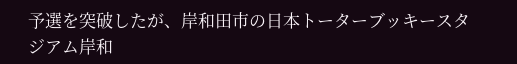予選を突破したが、岸和田市の日本トーターブッキースタジアム岸和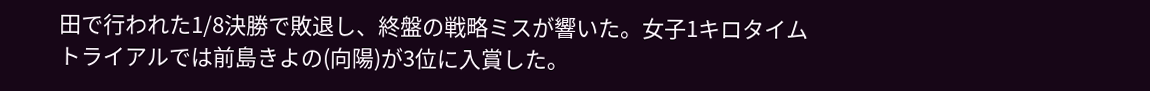田で行われた1/8決勝で敗退し、終盤の戦略ミスが響いた。女子1キロタイムトライアルでは前島きよの(向陽)が3位に入賞した。